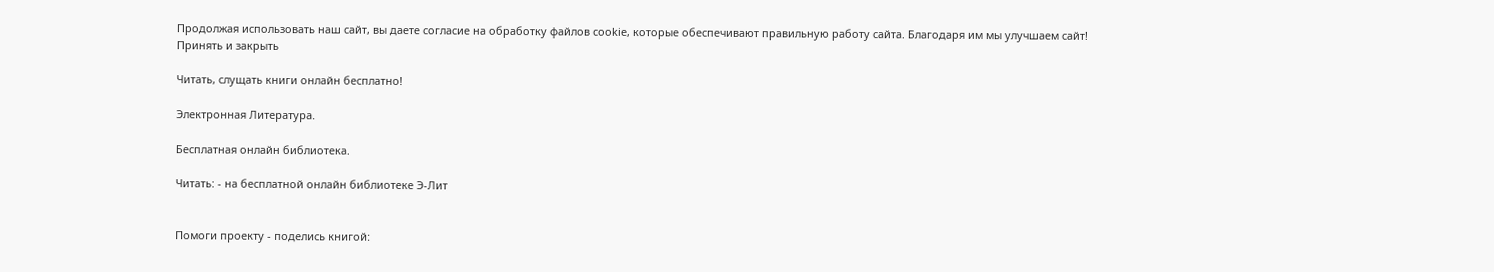Продолжая использовать наш сайт, вы даете согласие на обработку файлов cookie, которые обеспечивают правильную работу сайта. Благодаря им мы улучшаем сайт!
Принять и закрыть

Читать, слущать книги онлайн бесплатно!

Электронная Литература.

Бесплатная онлайн библиотека.

Читать: - на бесплатной онлайн библиотеке Э-Лит


Помоги проекту - поделись книгой: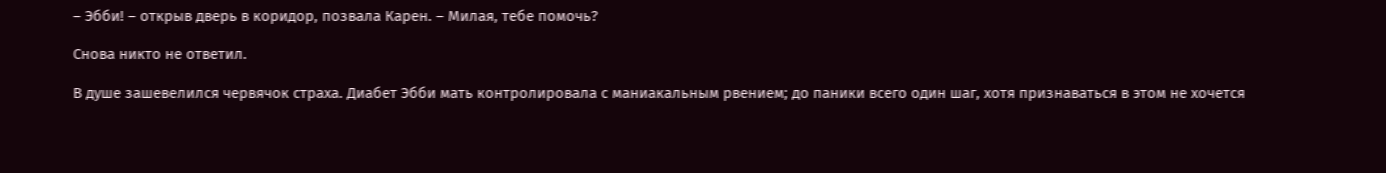– Эбби! – открыв дверь в коридор, позвала Карен. – Милая, тебе помочь?

Снова никто не ответил.

В душе зашевелился червячок страха. Диабет Эбби мать контролировала с маниакальным рвением; до паники всего один шаг, хотя признаваться в этом не хочется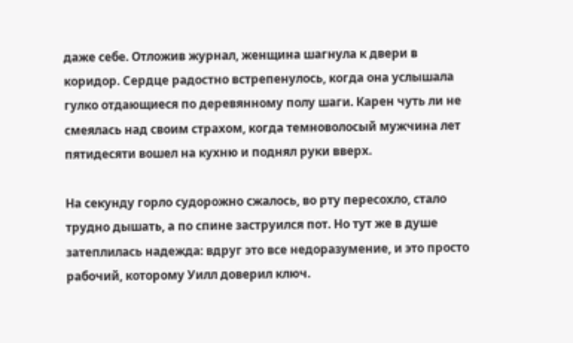даже себе. Отложив журнал, женщина шагнула к двери в коридор. Сердце радостно встрепенулось, когда она услышала гулко отдающиеся по деревянному полу шаги. Карен чуть ли не смеялась над своим страхом, когда темноволосый мужчина лет пятидесяти вошел на кухню и поднял руки вверх.

На секунду горло судорожно сжалось, во рту пересохло, стало трудно дышать, а по спине заструился пот. Но тут же в душе затеплилась надежда: вдруг это все недоразумение, и это просто рабочий, которому Уилл доверил ключ.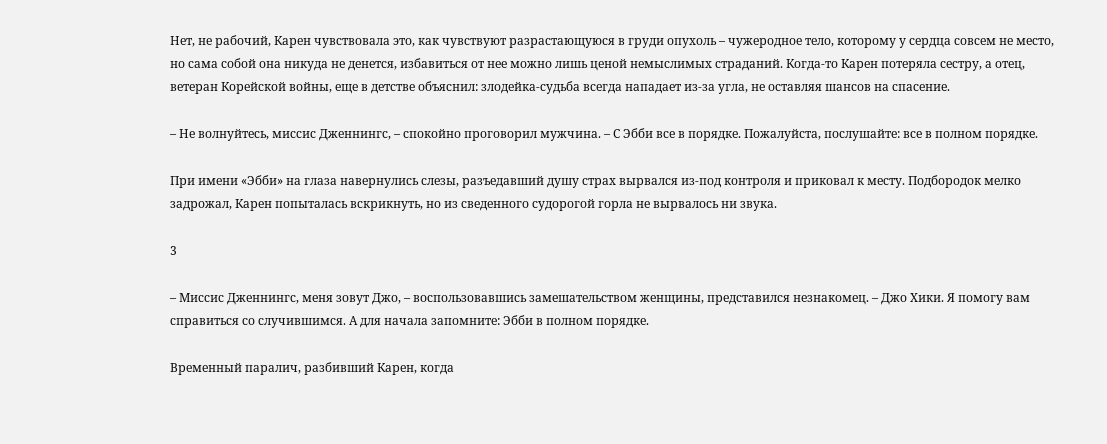Нет, не рабочий, Карен чувствовала это, как чувствуют разрастающуюся в груди опухоль – чужеродное тело, которому у сердца совсем не место, но сама собой она никуда не денется, избавиться от нее можно лишь ценой немыслимых страданий. Когда-то Карен потеряла сестру, а отец, ветеран Корейской войны, еще в детстве объяснил: злодейка-судьба всегда нападает из-за угла, не оставляя шансов на спасение.

– Не волнуйтесь, миссис Дженнингс, – спокойно проговорил мужчина. – С Эбби все в порядке. Пожалуйста, послушайте: все в полном порядке.

При имени «Эбби» на глаза навернулись слезы, разъедавший душу страх вырвался из-под контроля и приковал к месту. Подбородок мелко задрожал, Карен попыталась вскрикнуть, но из сведенного судорогой горла не вырвалось ни звука.

3

– Миссис Дженнингс, меня зовут Джо, – воспользовавшись замешательством женщины, представился незнакомец. – Джо Хики. Я помогу вам справиться со случившимся. А для начала запомните: Эбби в полном порядке.

Временный паралич, разбивший Карен, когда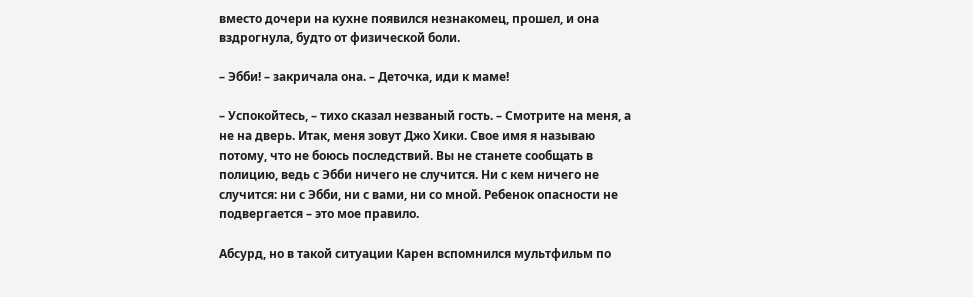вместо дочери на кухне появился незнакомец, прошел, и она вздрогнула, будто от физической боли.

– Эбби! – закричала она. – Деточка, иди к маме!

– Успокойтесь, – тихо сказал незваный гость. – Смотрите на меня, а не на дверь. Итак, меня зовут Джо Хики. Свое имя я называю потому, что не боюсь последствий. Вы не станете сообщать в полицию, ведь с Эбби ничего не случится. Ни с кем ничего не случится: ни с Эбби, ни с вами, ни со мной. Ребенок опасности не подвергается – это мое правило.

Абсурд, но в такой ситуации Карен вспомнился мультфильм по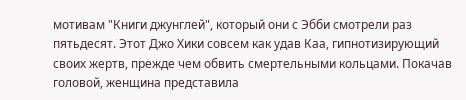мотивам "Книги джунглей", который они с Эбби смотрели раз пятьдесят. Этот Джо Хики совсем как удав Каа, гипнотизирующий своих жертв, прежде чем обвить смертельными кольцами. Покачав головой, женщина представила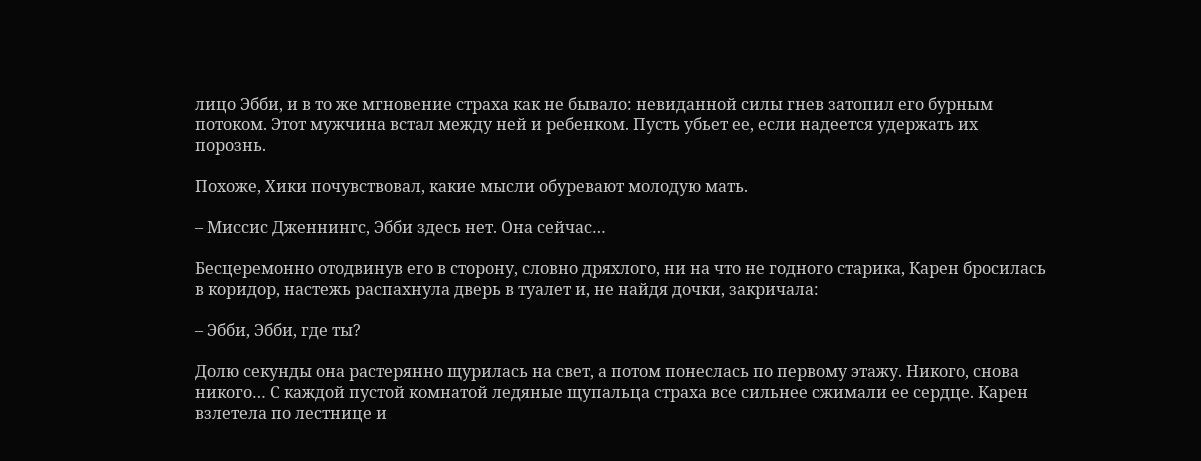лицо Эбби, и в то же мгновение страха как не бывало: невиданной силы гнев затопил его бурным потоком. Этот мужчина встал между ней и ребенком. Пусть убьет ее, если надеется удержать их порознь.

Похоже, Хики почувствовал, какие мысли обуревают молодую мать.

– Миссис Дженнингс, Эбби здесь нет. Она сейчас…

Бесцеремонно отодвинув его в сторону, словно дряхлого, ни на что не годного старика, Карен бросилась в коридор, настежь распахнула дверь в туалет и, не найдя дочки, закричала:

– Эбби, Эбби, где ты?

Долю секунды она растерянно щурилась на свет, а потом понеслась по первому этажу. Никого, снова никого… С каждой пустой комнатой ледяные щупальца страха все сильнее сжимали ее сердце. Карен взлетела по лестнице и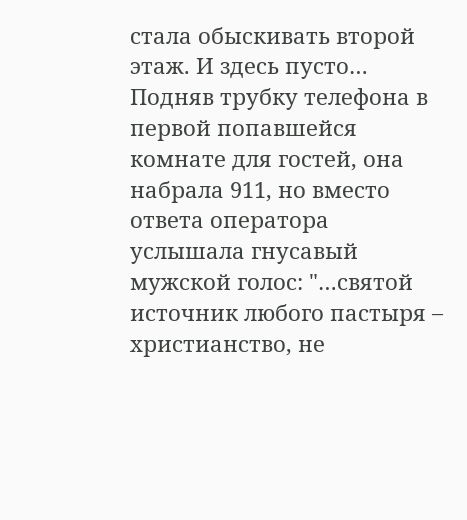стала обыскивать второй этаж. И здесь пусто… Подняв трубку телефона в первой попавшейся комнате для гостей, она набрала 911, но вместо ответа оператора услышала гнусавый мужской голос: "…святой источник любого пастыря – христианство, не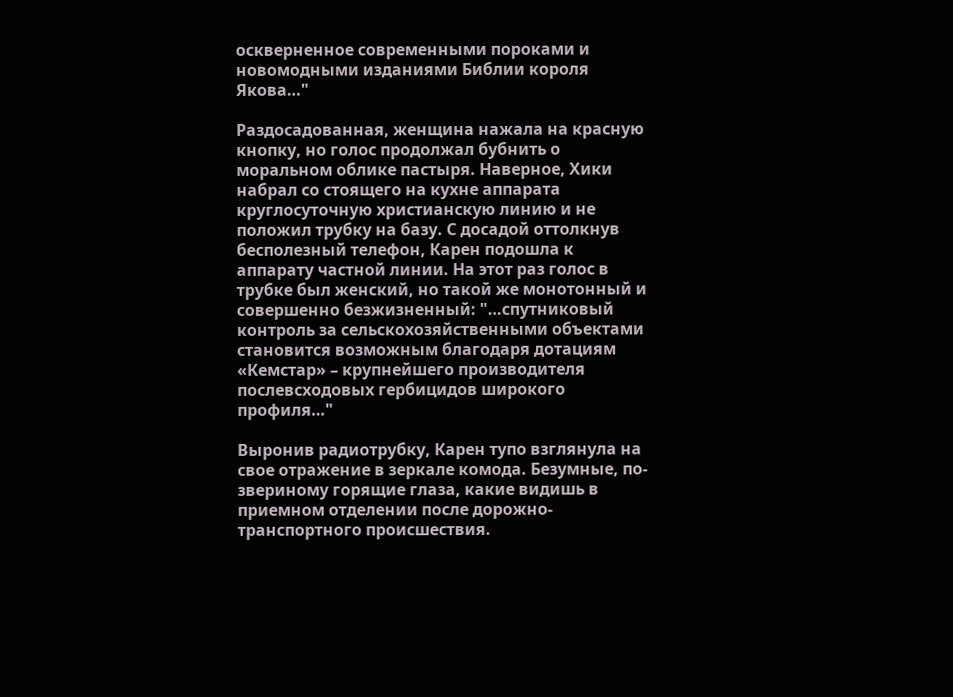оскверненное современными пороками и новомодными изданиями Библии короля Якова…"

Раздосадованная, женщина нажала на красную кнопку, но голос продолжал бубнить о моральном облике пастыря. Наверное, Хики набрал со стоящего на кухне аппарата круглосуточную христианскую линию и не положил трубку на базу. С досадой оттолкнув бесполезный телефон, Карен подошла к аппарату частной линии. На этот раз голос в трубке был женский, но такой же монотонный и совершенно безжизненный: "…спутниковый контроль за сельскохозяйственными объектами становится возможным благодаря дотациям «Кемстар» – крупнейшего производителя послевсходовых гербицидов широкого профиля…"

Выронив радиотрубку, Карен тупо взглянула на свое отражение в зеркале комода. Безумные, по-звериному горящие глаза, какие видишь в приемном отделении после дорожно-транспортного происшествия.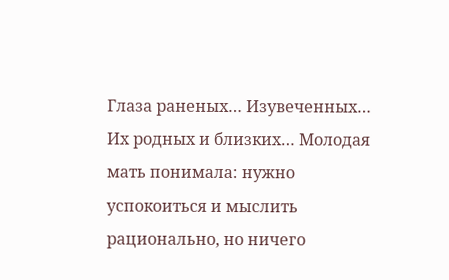Глаза раненых… Изувеченных… Их родных и близких… Молодая мать понимала: нужно успокоиться и мыслить рационально, но ничего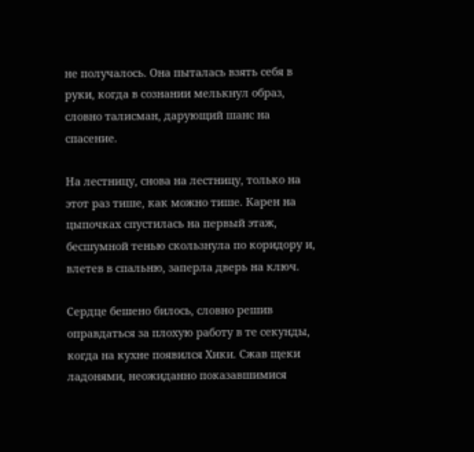не получалось. Она пыталась взять себя в руки, когда в сознании мелькнул образ, словно талисман, дарующий шанс на спасение.

На лестницу, снова на лестницу, только на этот раз тише, как можно тише. Карен на цыпочках спустилась на первый этаж, бесшумной тенью скользнула по коридору и, влетев в спальню, заперла дверь на ключ.

Сердце бешено билось, словно решив оправдаться за плохую работу в те секунды, когда на кухне появился Хики. Сжав щеки ладонями, неожиданно показавшимися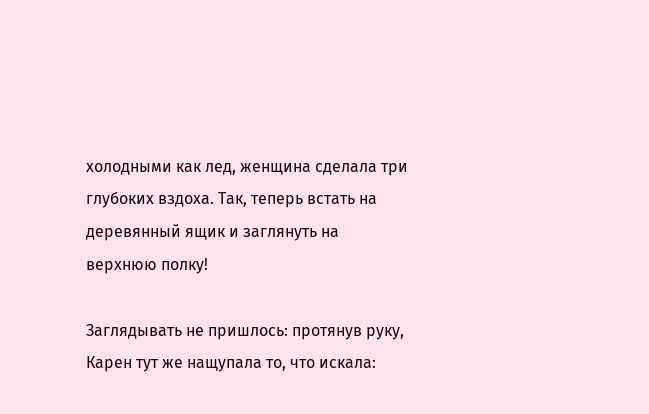холодными как лед, женщина сделала три глубоких вздоха. Так, теперь встать на деревянный ящик и заглянуть на верхнюю полку!

Заглядывать не пришлось: протянув руку, Карен тут же нащупала то, что искала: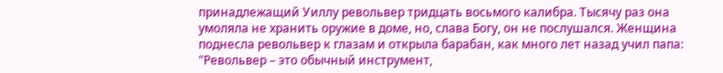принадлежащий Уиллу револьвер тридцать восьмого калибра. Тысячу раз она умоляла не хранить оружие в доме, но, слава Богу, он не послушался. Женщина поднесла револьвер к глазам и открыла барабан, как много лет назад учил папа: "Револьвер – это обычный инструмент,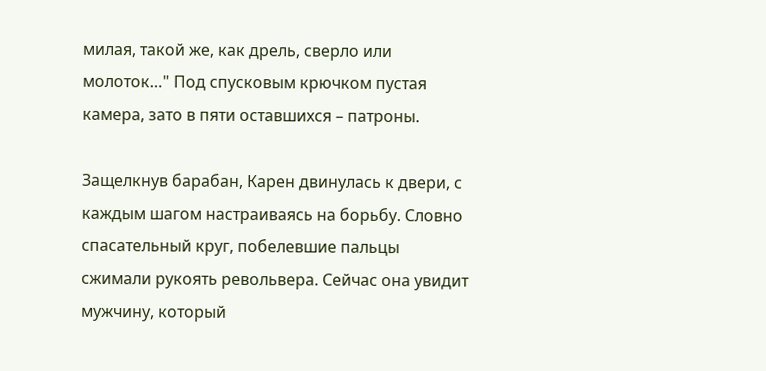милая, такой же, как дрель, сверло или молоток…" Под спусковым крючком пустая камера, зато в пяти оставшихся – патроны.

Защелкнув барабан, Карен двинулась к двери, с каждым шагом настраиваясь на борьбу. Словно спасательный круг, побелевшие пальцы сжимали рукоять револьвера. Сейчас она увидит мужчину, который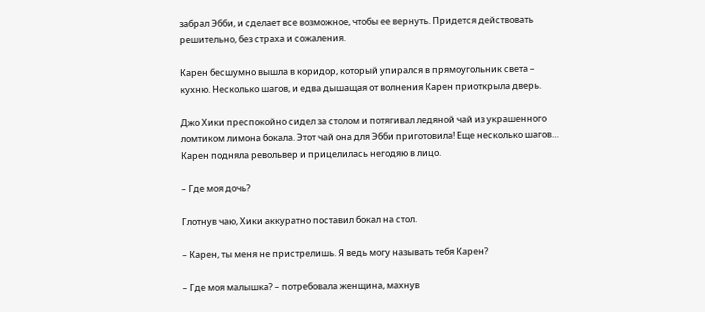забрал Эбби, и сделает все возможное, чтобы ее вернуть. Придется действовать решительно, без страха и сожаления.

Карен бесшумно вышла в коридор, который упирался в прямоугольник света – кухню. Несколько шагов, и едва дышащая от волнения Карен приоткрыла дверь.

Джо Хики преспокойно сидел за столом и потягивал ледяной чай из украшенного ломтиком лимона бокала. Этот чай она для Эбби приготовила! Еще несколько шагов… Карен подняла револьвер и прицелилась негодяю в лицо.

– Где моя дочь?

Глотнув чаю, Хики аккуратно поставил бокал на стол.

– Карен, ты меня не пристрелишь. Я ведь могу называть тебя Карен?

– Где моя малышка? – потребовала женщина, махнув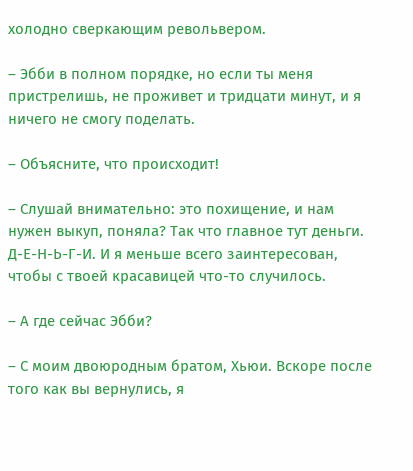холодно сверкающим револьвером.

– Эбби в полном порядке, но если ты меня пристрелишь, не проживет и тридцати минут, и я ничего не смогу поделать.

– Объясните, что происходит!

– Слушай внимательно: это похищение, и нам нужен выкуп, поняла? Так что главное тут деньги. Д-Е-Н-Ь-Г-И. И я меньше всего заинтересован, чтобы с твоей красавицей что-то случилось.

– А где сейчас Эбби?

– С моим двоюродным братом, Хьюи. Вскоре после того как вы вернулись, я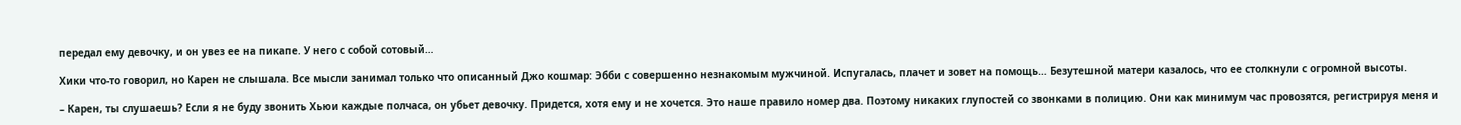передал ему девочку, и он увез ее на пикапе. У него с собой сотовый…

Хики что-то говорил, но Карен не слышала. Все мысли занимал только что описанный Джо кошмар: Эбби с совершенно незнакомым мужчиной. Испугалась, плачет и зовет на помощь… Безутешной матери казалось, что ее столкнули с огромной высоты.

– Карен, ты слушаешь? Если я не буду звонить Хьюи каждые полчаса, он убьет девочку. Придется, хотя ему и не хочется. Это наше правило номер два. Поэтому никаких глупостей со звонками в полицию. Они как минимум час провозятся, регистрируя меня и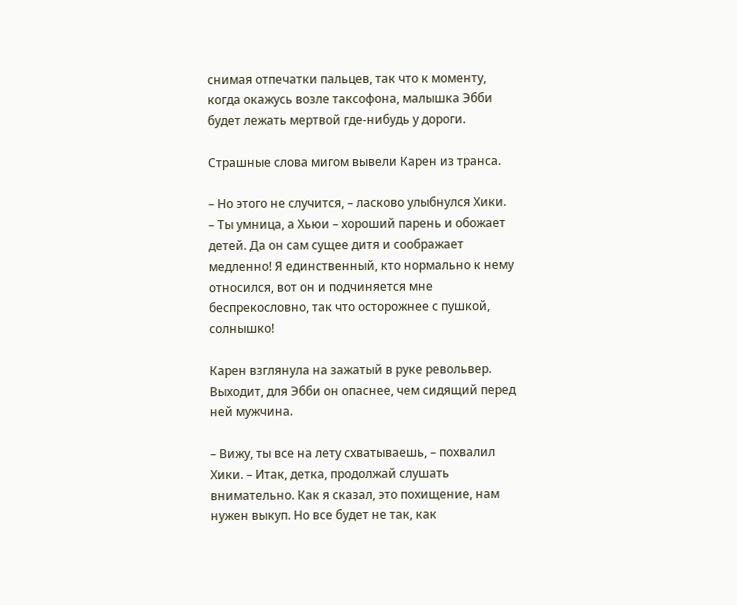снимая отпечатки пальцев, так что к моменту, когда окажусь возле таксофона, малышка Эбби будет лежать мертвой где-нибудь у дороги.

Страшные слова мигом вывели Карен из транса.

– Но этого не случится, – ласково улыбнулся Хики. – Ты умница, а Хьюи – хороший парень и обожает детей. Да он сам сущее дитя и соображает медленно! Я единственный, кто нормально к нему относился, вот он и подчиняется мне беспрекословно, так что осторожнее с пушкой, солнышко!

Карен взглянула на зажатый в руке револьвер. Выходит, для Эбби он опаснее, чем сидящий перед ней мужчина.

– Вижу, ты все на лету схватываешь, – похвалил Хики. – Итак, детка, продолжай слушать внимательно. Как я сказал, это похищение, нам нужен выкуп. Но все будет не так, как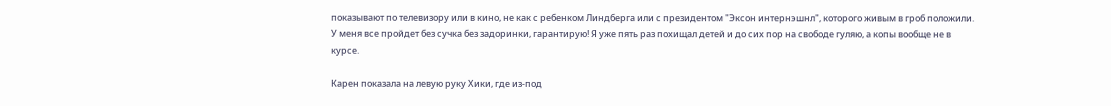показывают по телевизору или в кино, не как с ребенком Линдберга или с президентом "Эксон интернэшнл", которого живым в гроб положили. У меня все пройдет без сучка без задоринки, гарантирую! Я уже пять раз похищал детей и до сих пор на свободе гуляю, а копы вообще не в курсе.

Карен показала на левую руку Хики, где из-под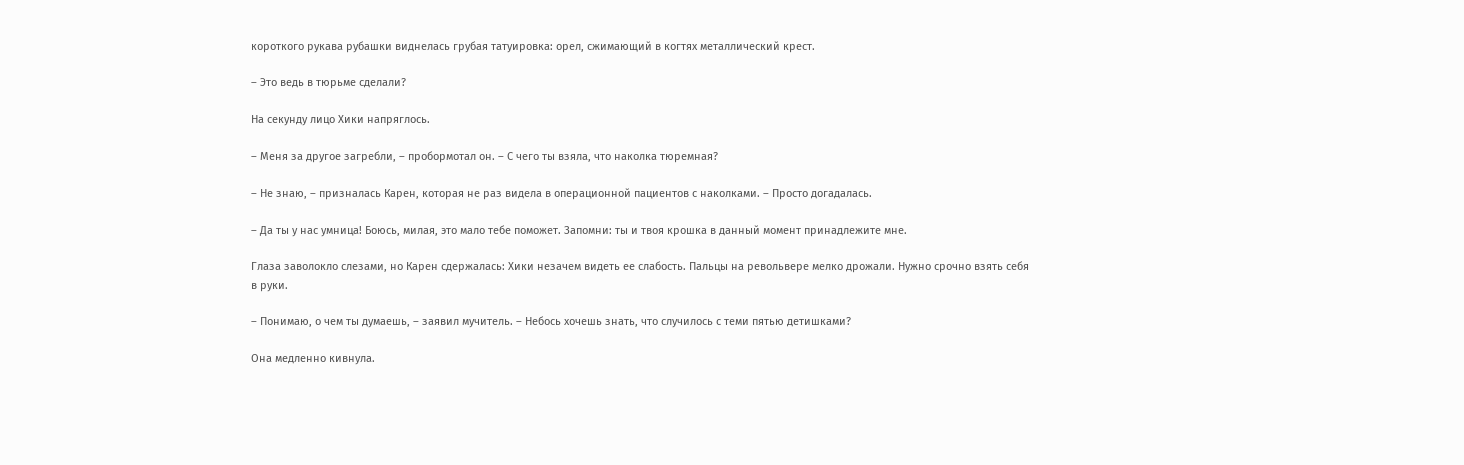короткого рукава рубашки виднелась грубая татуировка: орел, сжимающий в когтях металлический крест.

– Это ведь в тюрьме сделали?

На секунду лицо Хики напряглось.

– Меня за другое загребли, – пробормотал он. – С чего ты взяла, что наколка тюремная?

– Не знаю, – призналась Карен, которая не раз видела в операционной пациентов с наколками. – Просто догадалась.

– Да ты у нас умница! Боюсь, милая, это мало тебе поможет. Запомни: ты и твоя крошка в данный момент принадлежите мне.

Глаза заволокло слезами, но Карен сдержалась: Хики незачем видеть ее слабость. Пальцы на револьвере мелко дрожали. Нужно срочно взять себя в руки.

– Понимаю, о чем ты думаешь, – заявил мучитель. – Небось хочешь знать, что случилось с теми пятью детишками?

Она медленно кивнула.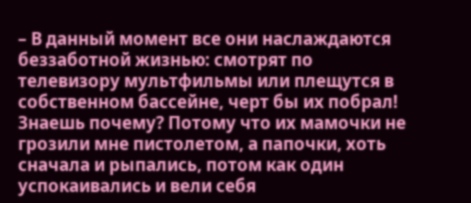– В данный момент все они наслаждаются беззаботной жизнью: смотрят по телевизору мультфильмы или плещутся в собственном бассейне, черт бы их побрал! Знаешь почему? Потому что их мамочки не грозили мне пистолетом, а папочки, хоть сначала и рыпались, потом как один успокаивались и вели себя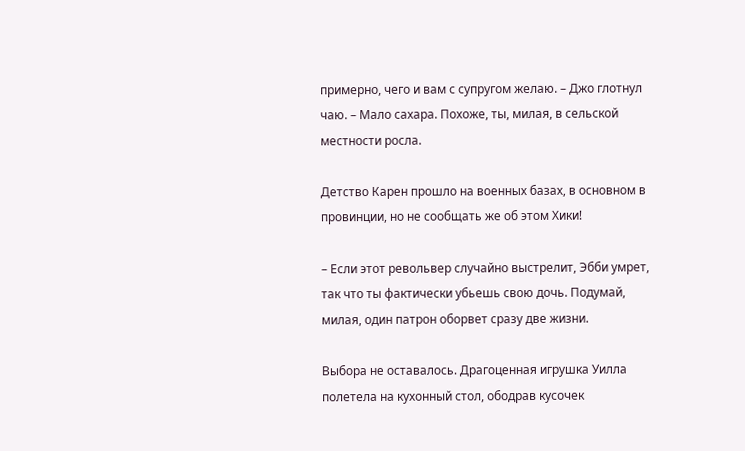примерно, чего и вам с супругом желаю. – Джо глотнул чаю. – Мало сахара. Похоже, ты, милая, в сельской местности росла.

Детство Карен прошло на военных базах, в основном в провинции, но не сообщать же об этом Хики!

– Если этот револьвер случайно выстрелит, Эбби умрет, так что ты фактически убьешь свою дочь. Подумай, милая, один патрон оборвет сразу две жизни.

Выбора не оставалось. Драгоценная игрушка Уилла полетела на кухонный стол, ободрав кусочек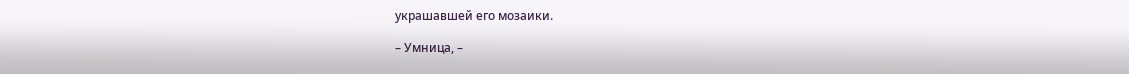украшавшей его мозаики.

– Умница, –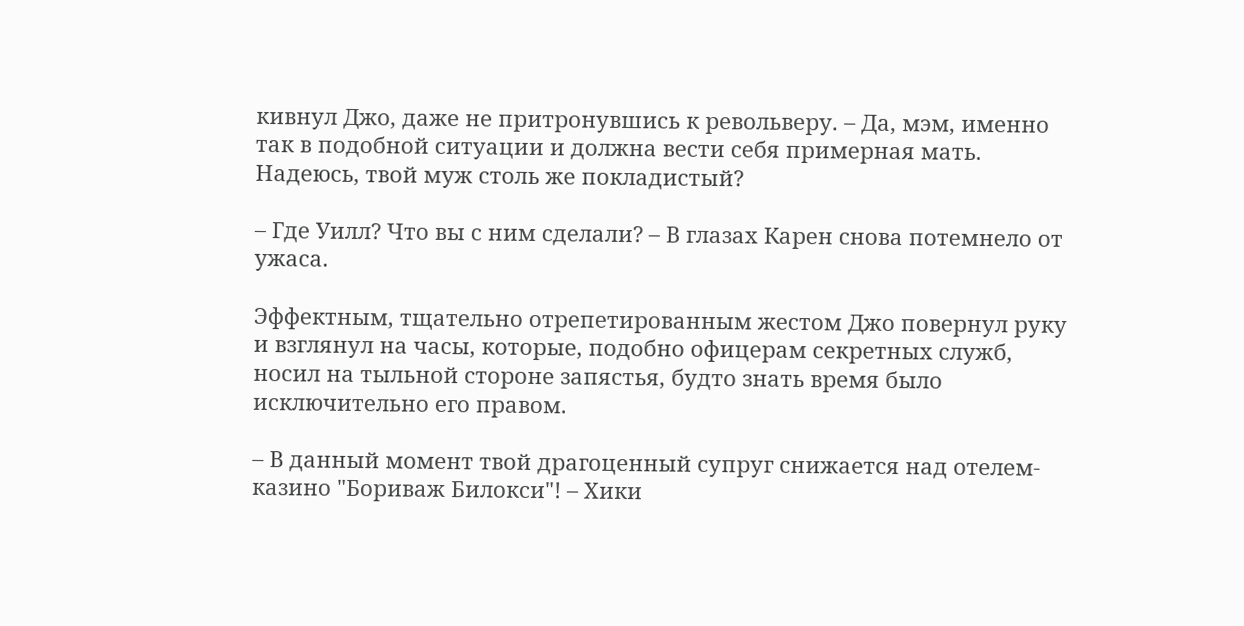кивнул Джо, даже не притронувшись к револьверу. – Да, мэм, именно так в подобной ситуации и должна вести себя примерная мать. Надеюсь, твой муж столь же покладистый?

– Где Уилл? Что вы с ним сделали? – В глазах Карен снова потемнело от ужаса.

Эффектным, тщательно отрепетированным жестом Джо повернул руку и взглянул на часы, которые, подобно офицерам секретных служб, носил на тыльной стороне запястья, будто знать время было исключительно его правом.

– В данный момент твой драгоценный супруг снижается над отелем-казино "Бориваж Билокси"! – Хики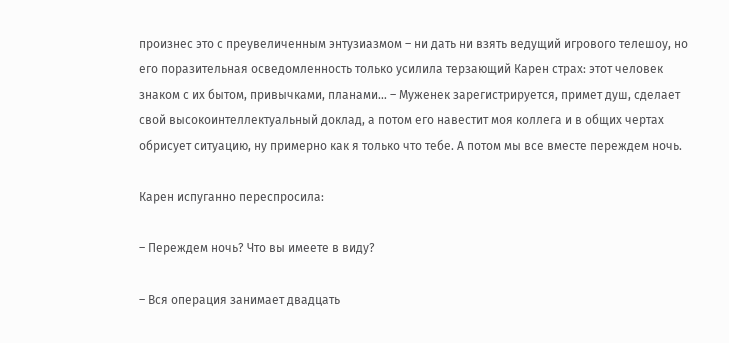произнес это с преувеличенным энтузиазмом – ни дать ни взять ведущий игрового телешоу, но его поразительная осведомленность только усилила терзающий Карен страх: этот человек знаком с их бытом, привычками, планами… – Муженек зарегистрируется, примет душ, сделает свой высокоинтеллектуальный доклад, а потом его навестит моя коллега и в общих чертах обрисует ситуацию, ну примерно как я только что тебе. А потом мы все вместе переждем ночь.

Карен испуганно переспросила:

– Переждем ночь? Что вы имеете в виду?

– Вся операция занимает двадцать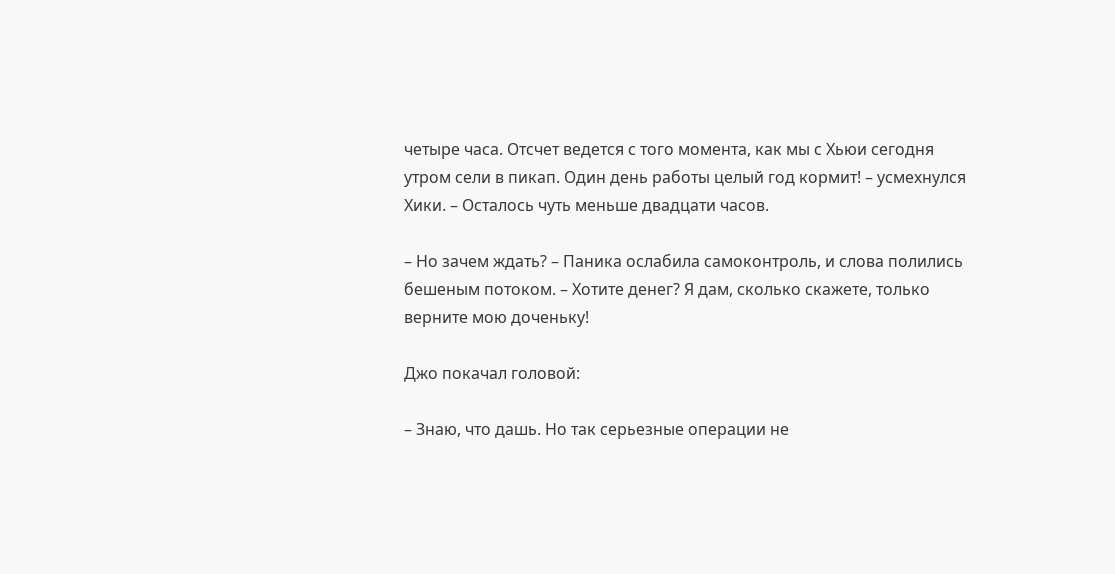четыре часа. Отсчет ведется с того момента, как мы с Хьюи сегодня утром сели в пикап. Один день работы целый год кормит! – усмехнулся Хики. – Осталось чуть меньше двадцати часов.

– Но зачем ждать? – Паника ослабила самоконтроль, и слова полились бешеным потоком. – Хотите денег? Я дам, сколько скажете, только верните мою доченьку!

Джо покачал головой:

– Знаю, что дашь. Но так серьезные операции не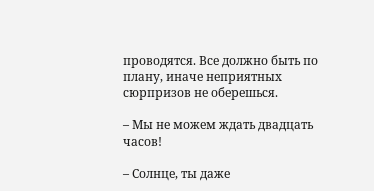проводятся. Все должно быть по плану, иначе неприятных сюрпризов не оберешься.

– Мы не можем ждать двадцать часов!

– Солнце, ты даже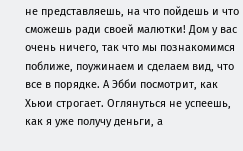не представляешь, на что пойдешь и что сможешь ради своей малютки! Дом у вас очень ничего, так что мы познакомимся поближе, поужинаем и сделаем вид, что все в порядке. А Эбби посмотрит, как Хьюи строгает. Оглянуться не успеешь, как я уже получу деньги, а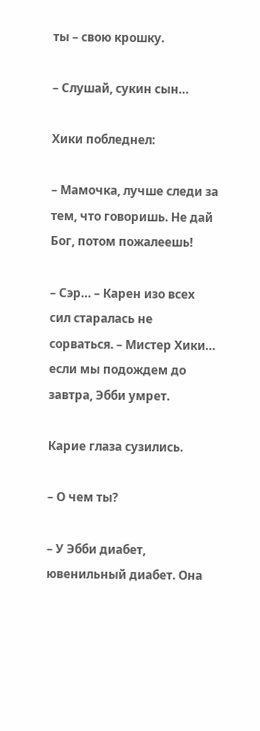ты – свою крошку.

– Слушай, сукин сын…

Хики побледнел:

– Мамочка, лучше следи за тем, что говоришь. Не дай Бог, потом пожалеешь!

– Сэр… – Карен изо всех сил старалась не сорваться. – Мистер Хики… если мы подождем до завтра, Эбби умрет.

Карие глаза сузились.

– О чем ты?

– У Эбби диабет, ювенильный диабет. Она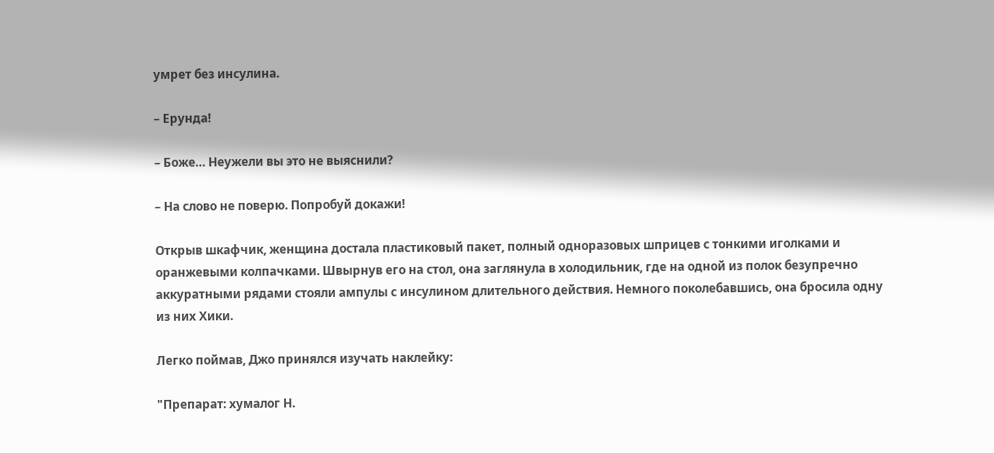умрет без инсулина.

– Ерунда!

– Боже… Неужели вы это не выяснили?

– На слово не поверю. Попробуй докажи!

Открыв шкафчик, женщина достала пластиковый пакет, полный одноразовых шприцев с тонкими иголками и оранжевыми колпачками. Швырнув его на стол, она заглянула в холодильник, где на одной из полок безупречно аккуратными рядами стояли ампулы с инсулином длительного действия. Немного поколебавшись, она бросила одну из них Хики.

Легко поймав, Джо принялся изучать наклейку:

"Препарат: хумалог Н.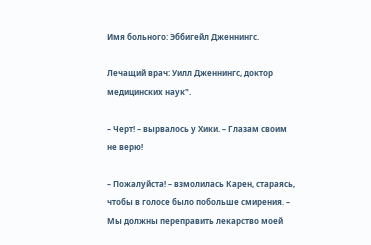Имя больного: Эббигейл Дженнингс.

Лечащий врач: Уилл Дженнингс, доктор медицинских наук".

– Черт! – вырвалось у Хики. – Глазам своим не верю!

– Пожалуйста! – взмолилась Карен, стараясь, чтобы в голосе было побольше смирения. – Мы должны переправить лекарство моей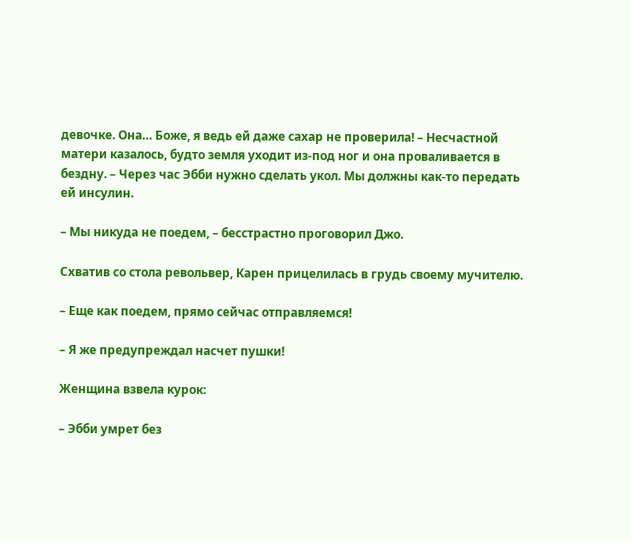девочке. Она… Боже, я ведь ей даже сахар не проверила! – Несчастной матери казалось, будто земля уходит из-под ног и она проваливается в бездну. – Через час Эбби нужно сделать укол. Мы должны как-то передать ей инсулин.

– Мы никуда не поедем, – бесстрастно проговорил Джо.

Схватив со стола револьвер, Карен прицелилась в грудь своему мучителю.

– Еще как поедем, прямо сейчас отправляемся!

– Я же предупреждал насчет пушки!

Женщина взвела курок:

– Эбби умрет без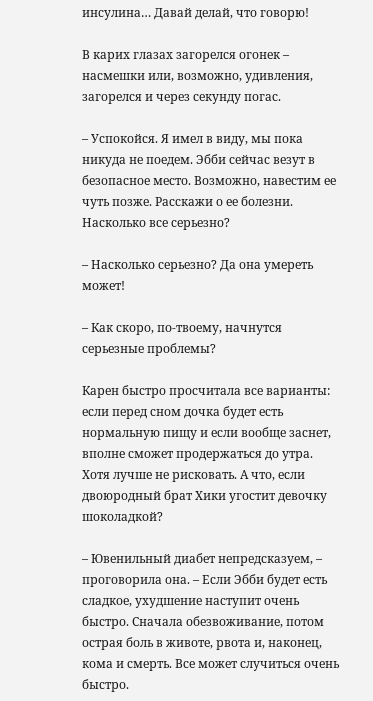инсулина… Давай делай, что говорю!

В карих глазах загорелся огонек – насмешки или, возможно, удивления, загорелся и через секунду погас.

– Успокойся. Я имел в виду, мы пока никуда не поедем. Эбби сейчас везут в безопасное место. Возможно, навестим ее чуть позже. Расскажи о ее болезни. Насколько все серьезно?

– Насколько серьезно? Да она умереть может!

– Как скоро, по-твоему, начнутся серьезные проблемы?

Карен быстро просчитала все варианты: если перед сном дочка будет есть нормальную пищу и если вообще заснет, вполне сможет продержаться до утра. Хотя лучше не рисковать. А что, если двоюродный брат Хики угостит девочку шоколадкой?

– Ювенильный диабет непредсказуем, – проговорила она. – Если Эбби будет есть сладкое, ухудшение наступит очень быстро. Сначала обезвоживание, потом острая боль в животе, рвота и, наконец, кома и смерть. Все может случиться очень быстро.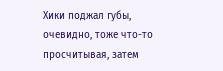Хики поджал губы, очевидно, тоже что-то просчитывая, затем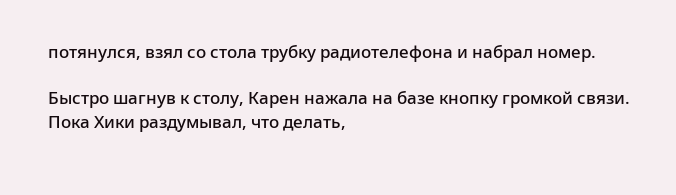потянулся, взял со стола трубку радиотелефона и набрал номер.

Быстро шагнув к столу, Карен нажала на базе кнопку громкой связи. Пока Хики раздумывал, что делать,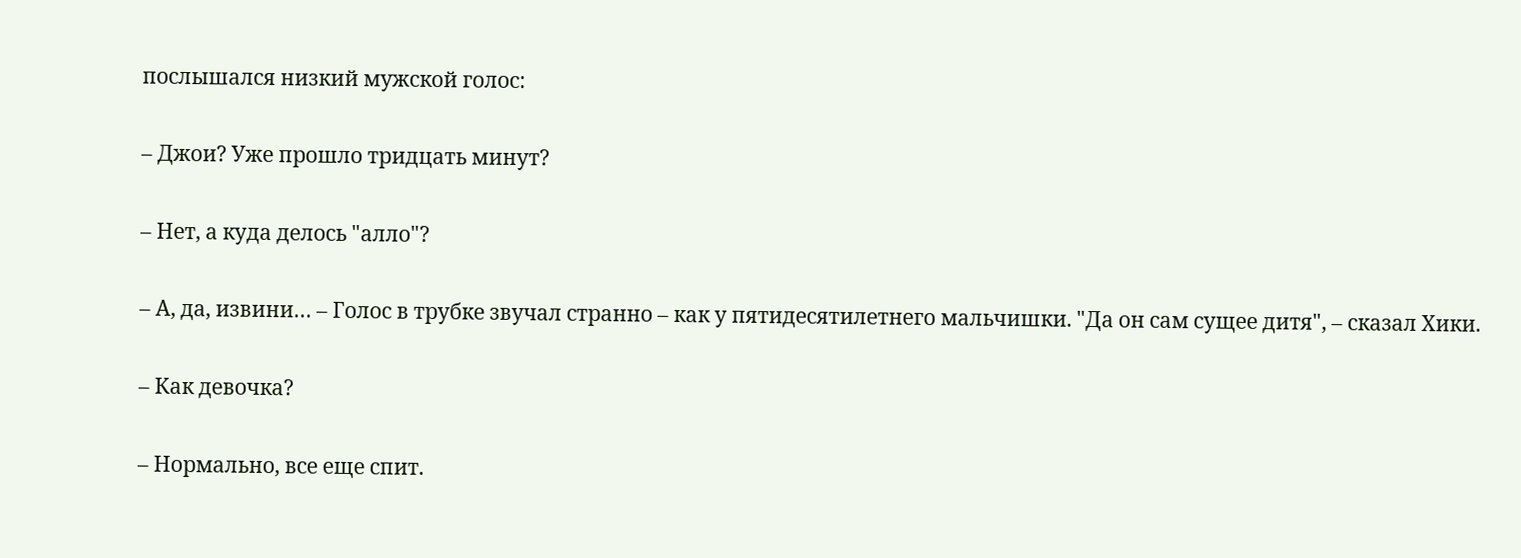послышался низкий мужской голос:

– Джои? Уже прошло тридцать минут?

– Нет, а куда делось "алло"?

– А, да, извини… – Голос в трубке звучал странно – как у пятидесятилетнего мальчишки. "Да он сам сущее дитя", – сказал Хики.

– Как девочка?

– Нормально, все еще спит.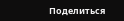Поделиться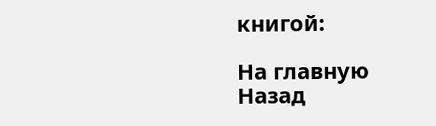книгой:

На главную
Назад